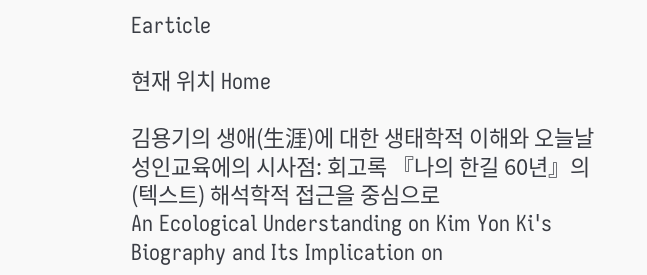Earticle

현재 위치 Home

김용기의 생애(生涯)에 대한 생태학적 이해와 오늘날 성인교육에의 시사점: 회고록 『나의 한길 60년』의 (텍스트) 해석학적 접근을 중심으로
An Ecological Understanding on Kim Yon Ki's Biography and Its Implication on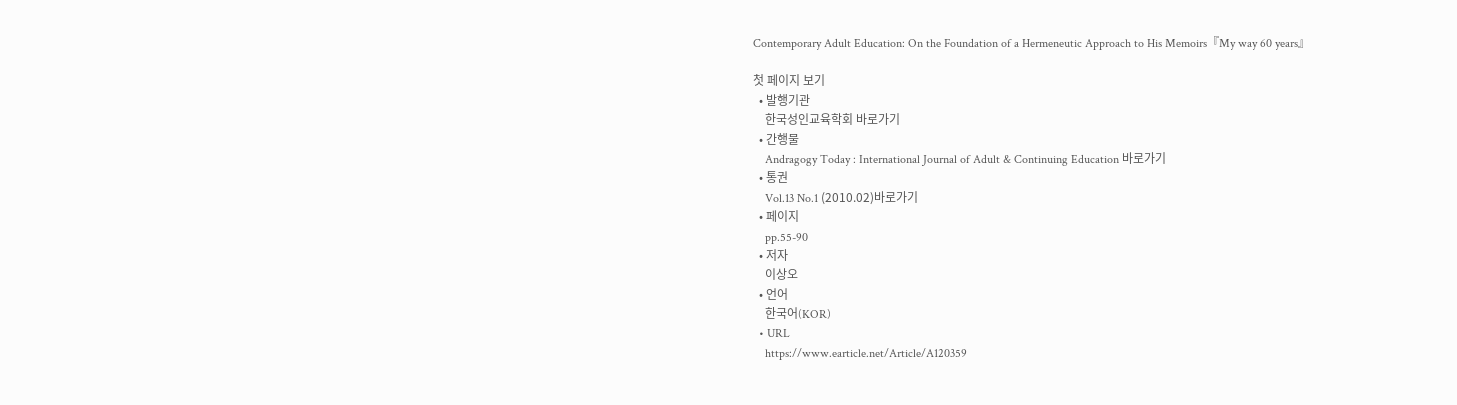Contemporary Adult Education: On the Foundation of a Hermeneutic Approach to His Memoirs『My way 60 years』

첫 페이지 보기
  • 발행기관
    한국성인교육학회 바로가기
  • 간행물
    Andragogy Today : International Journal of Adult & Continuing Education 바로가기
  • 통권
    Vol.13 No.1 (2010.02)바로가기
  • 페이지
    pp.55-90
  • 저자
    이상오
  • 언어
    한국어(KOR)
  • URL
    https://www.earticle.net/Article/A120359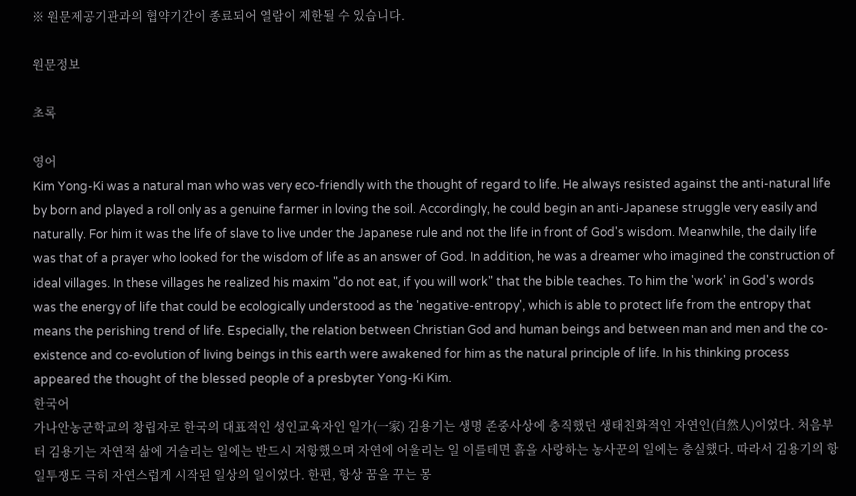※ 원문제공기관과의 협약기간이 종료되어 열람이 제한될 수 있습니다.

원문정보

초록

영어
Kim Yong-Ki was a natural man who was very eco-friendly with the thought of regard to life. He always resisted against the anti-natural life by born and played a roll only as a genuine farmer in loving the soil. Accordingly, he could begin an anti-Japanese struggle very easily and naturally. For him it was the life of slave to live under the Japanese rule and not the life in front of God's wisdom. Meanwhile, the daily life was that of a prayer who looked for the wisdom of life as an answer of God. In addition, he was a dreamer who imagined the construction of ideal villages. In these villages he realized his maxim "do not eat, if you will work" that the bible teaches. To him the 'work' in God's words was the energy of life that could be ecologically understood as the 'negative-entropy', which is able to protect life from the entropy that means the perishing trend of life. Especially, the relation between Christian God and human beings and between man and men and the co-existence and co-evolution of living beings in this earth were awakened for him as the natural principle of life. In his thinking process appeared the thought of the blessed people of a presbyter Yong-Ki Kim.
한국어
가나안농군학교의 창립자로 한국의 대표적인 성인교육자인 일가(一家) 김용기는 생명 존중사상에 충직했던 생태친화적인 자연인(自然人)이었다. 처음부터 김용기는 자연적 삶에 거슬리는 일에는 반드시 저항했으며 자연에 어울리는 일 이를테면 흙을 사랑하는 농사꾼의 일에는 충실했다. 따라서 김용기의 항일투쟁도 극히 자연스럽게 시작된 일상의 일이었다. 한편, 항상 꿈을 꾸는 몽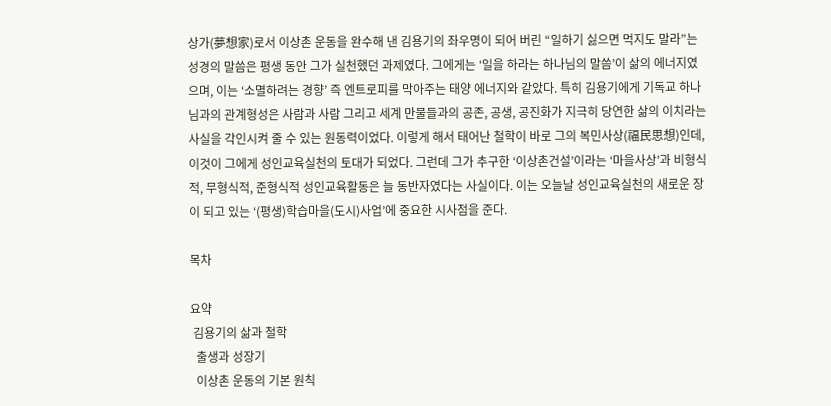상가(夢想家)로서 이상촌 운동을 완수해 낸 김용기의 좌우명이 되어 버린 “일하기 싫으면 먹지도 말라”는 성경의 말씀은 평생 동안 그가 실천했던 과제였다. 그에게는 ‘일을 하라는 하나님의 말씀’이 삶의 에너지였으며, 이는 ‘소멸하려는 경향’ 즉 엔트로피를 막아주는 태양 에너지와 같았다. 특히 김용기에게 기독교 하나님과의 관계형성은 사람과 사람 그리고 세계 만물들과의 공존, 공생, 공진화가 지극히 당연한 삶의 이치라는 사실을 각인시켜 줄 수 있는 원동력이었다. 이렇게 해서 태어난 철학이 바로 그의 복민사상(福民思想)인데, 이것이 그에게 성인교육실천의 토대가 되었다. 그런데 그가 추구한 ‘이상촌건설’이라는 ‘마을사상’과 비형식적, 무형식적, 준형식적 성인교육활동은 늘 동반자였다는 사실이다. 이는 오늘날 성인교육실천의 새로운 장이 되고 있는 ‘(평생)학습마을(도시)사업’에 중요한 시사점을 준다.

목차

요약
 김용기의 삶과 철학
  출생과 성장기
  이상촌 운동의 기본 원칙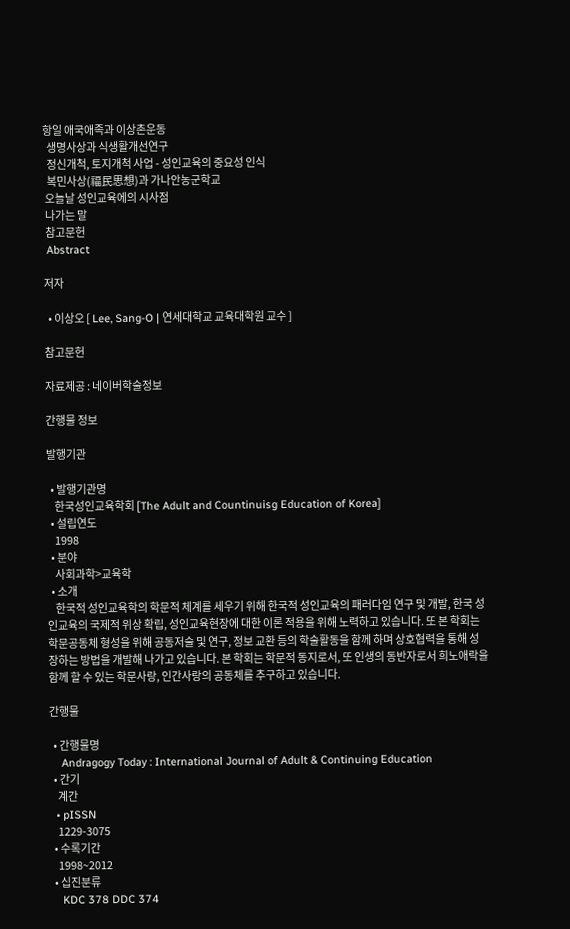항일 애국애족과 이상촌운동
  생명사상과 식생활개선연구
  정신개척, 토지개척 사업 - 성인교육의 중요성 인식
  복민사상(福民思想)과 가나안농군학교
 오늘날 성인교육에의 시사점
 나가는 말
 참고문헌
 Abstract

저자

  • 이상오 [ Lee, Sang-O | 연세대학교 교육대학원 교수 ]

참고문헌

자료제공 : 네이버학술정보

간행물 정보

발행기관

  • 발행기관명
    한국성인교육학회 [The Adult and Countinuisg Education of Korea]
  • 설립연도
    1998
  • 분야
    사회과학>교육학
  • 소개
    한국적 성인교육학의 학문적 체계를 세우기 위해 한국적 성인교육의 패러다임 연구 및 개발, 한국 성인교육의 국제적 위상 확립, 성인교육현장에 대한 이론 적용을 위해 노력하고 있습니다. 또 본 학회는 학문공동체 형성을 위해 공동저술 및 연구, 정보 교환 등의 학술활동을 함께 하며 상호협력을 통해 성장하는 방법을 개발해 나가고 있습니다. 본 학회는 학문적 동지로서, 또 인생의 동반자로서 희노애락을 함께 할 수 있는 학문사랑, 인간사랑의 공동체를 추구하고 있습니다.

간행물

  • 간행물명
    Andragogy Today : International Journal of Adult & Continuing Education
  • 간기
    계간
  • pISSN
    1229-3075
  • 수록기간
    1998~2012
  • 십진분류
    KDC 378 DDC 374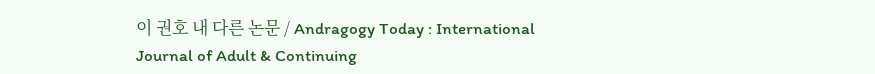이 권호 내 다른 논문 / Andragogy Today : International Journal of Adult & Continuing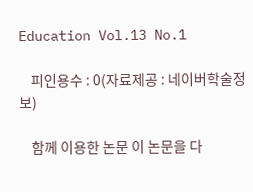Education Vol.13 No.1

    피인용수 : 0(자료제공 : 네이버학술정보)

    함께 이용한 논문 이 논문을 다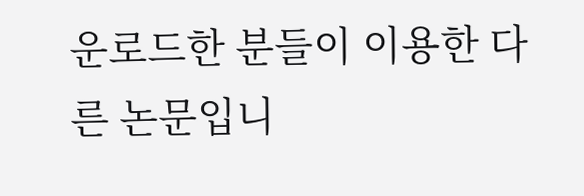운로드한 분들이 이용한 다른 논문입니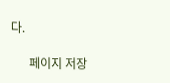다.

      페이지 저장